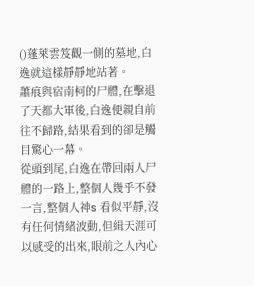()蓬萊雲笈觀一側的墓地,白逸就這樣靜靜地站著。
蕭痕與宿南柯的尸體,在擊退了天都大軍後,白逸便親自前往不歸路,結果看到的卻是觸目驚心一幕。
從頭到尾,白逸在帶回兩人尸體的一路上,整個人幾乎不發一言,整個人神s 看似平靜,沒有任何情緒波動,但緝天涯可以感受的出來,眼前之人內心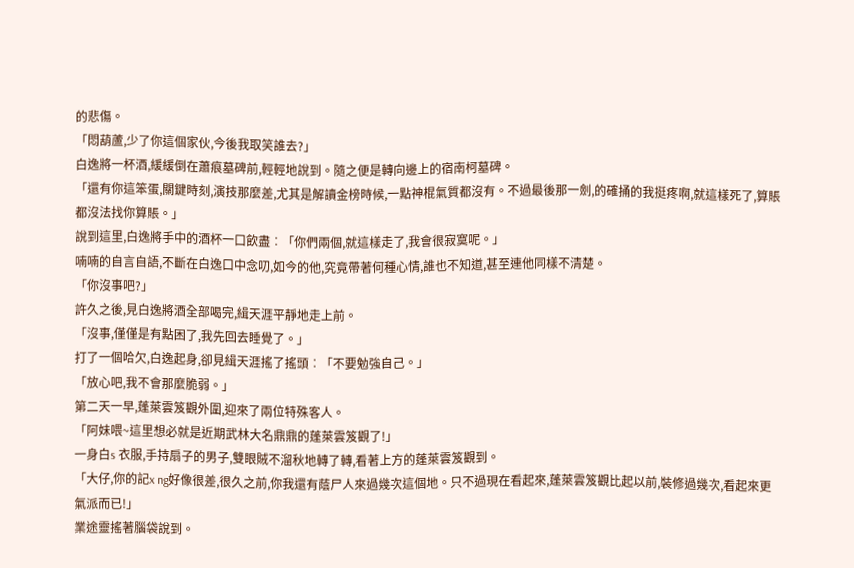的悲傷。
「悶葫蘆,少了你這個家伙,今後我取笑誰去?」
白逸將一杯酒,緩緩倒在蕭痕墓碑前,輕輕地說到。隨之便是轉向邊上的宿南柯墓碑。
「還有你這笨蛋,關鍵時刻,演技那麼差,尤其是解讀金榜時候,一點神棍氣質都沒有。不過最後那一劍,的確捅的我挺疼啊,就這樣死了,算賬都沒法找你算賬。」
說到這里,白逸將手中的酒杯一口飲盡︰「你們兩個,就這樣走了,我會很寂寞呢。」
喃喃的自言自語,不斷在白逸口中念叨,如今的他,究竟帶著何種心情,誰也不知道,甚至連他同樣不清楚。
「你沒事吧?」
許久之後,見白逸將酒全部喝完,緝天涯平靜地走上前。
「沒事,僅僅是有點困了,我先回去睡覺了。」
打了一個哈欠,白逸起身,卻見緝天涯搖了搖頭︰「不要勉強自己。」
「放心吧,我不會那麼脆弱。」
第二天一早,蓬萊雲笈觀外圍,迎來了兩位特殊客人。
「阿妹喂~這里想必就是近期武林大名鼎鼎的蓬萊雲笈觀了!」
一身白s 衣服,手持扇子的男子,雙眼賊不溜秋地轉了轉,看著上方的蓬萊雲笈觀到。
「大仔,你的記x ng好像很差,很久之前,你我還有蔭尸人來過幾次這個地。只不過現在看起來,蓬萊雲笈觀比起以前,裝修過幾次,看起來更氣派而已!」
業途靈搖著腦袋說到。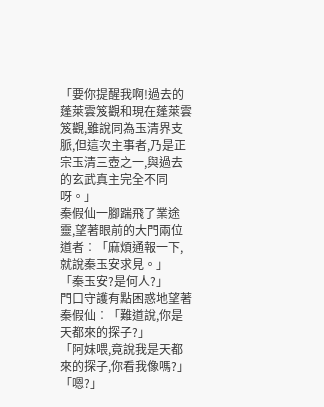「要你提醒我啊!過去的蓬萊雲笈觀和現在蓬萊雲笈觀,雖說同為玉清界支脈,但這次主事者,乃是正宗玉清三壺之一,與過去的玄武真主完全不同呀。」
秦假仙一腳踹飛了業途靈,望著眼前的大門兩位道者︰「麻煩通報一下,就說秦玉安求見。」
「秦玉安?是何人?」
門口守護有點困惑地望著秦假仙︰「難道說,你是天都來的探子?」
「阿妹喂,竟說我是天都來的探子,你看我像嗎?」
「嗯?」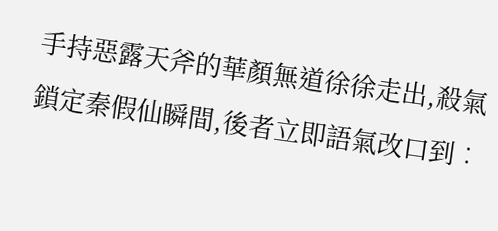手持惡露天斧的華顏無道徐徐走出,殺氣鎖定秦假仙瞬間,後者立即語氣改口到︰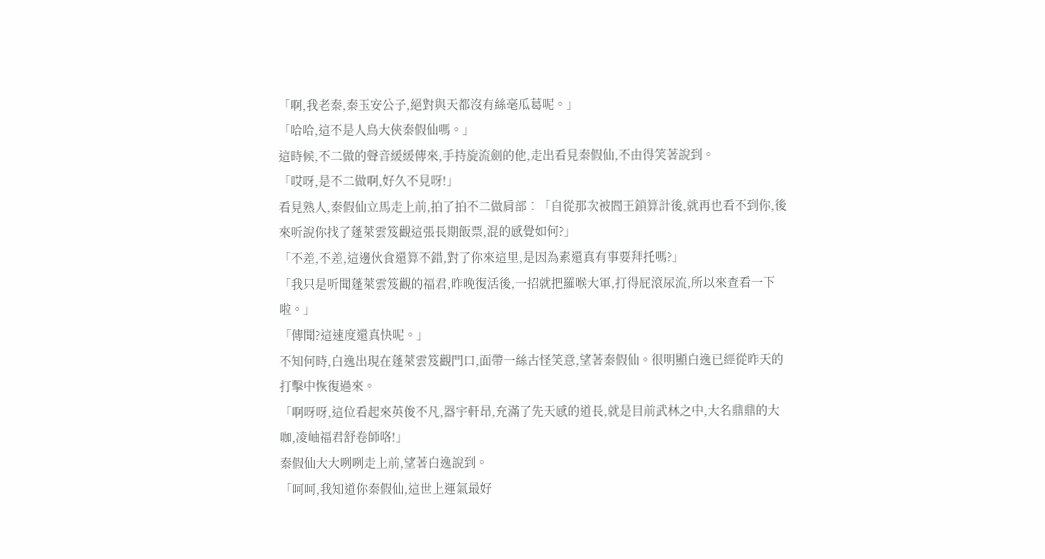「啊,我老秦,秦玉安公子,絕對與天都沒有絲毫瓜葛呢。」
「哈哈,這不是人鳥大俠秦假仙嗎。」
這時候,不二做的聲音緩緩傳來,手持旋流劍的他,走出看見秦假仙,不由得笑著說到。
「哎呀,是不二做啊,好久不見呀!」
看見熟人,秦假仙立馬走上前,拍了拍不二做肩部︰「自從那次被閻王鎖算計後,就再也看不到你,後來听說你找了蓬萊雲笈觀這張長期飯票,混的感覺如何?」
「不差,不差,這邊伙食還算不錯,對了你來這里,是因為素還真有事要拜托嗎?」
「我只是听聞蓬萊雲笈觀的福君,昨晚復活後,一招就把羅喉大軍,打得屁滾尿流,所以來查看一下啦。」
「傳聞?這速度還真快呢。」
不知何時,白逸出現在蓬萊雲笈觀門口,面帶一絲古怪笑意,望著秦假仙。很明顯白逸已經從昨天的打擊中恢復過來。
「啊呀呀,這位看起來英俊不凡,器宇軒昂,充滿了先天感的道長,就是目前武林之中,大名鼎鼎的大咖,凌岫福君舒卷師咯!」
秦假仙大大咧咧走上前,望著白逸說到。
「呵呵,我知道你秦假仙,這世上運氣最好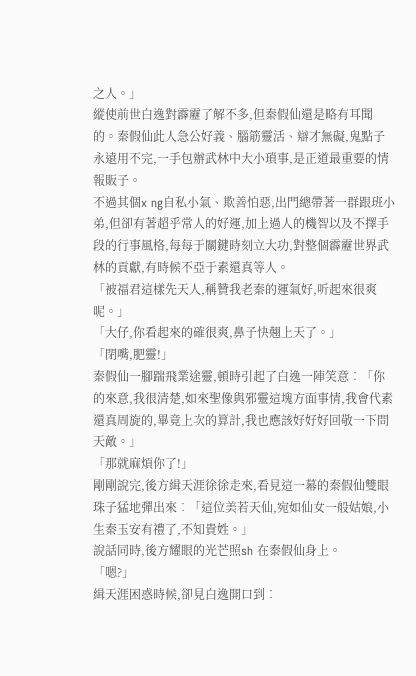之人。」
縱使前世白逸對霹靂了解不多,但秦假仙還是略有耳聞的。秦假仙此人急公好義、腦筋靈活、辯才無礙,鬼點子永遠用不完,一手包辦武林中大小瑣事,是正道最重要的情報販子。
不過其個x ng自私小氣、欺善怕惡,出門總帶著一群跟班小弟,但卻有著超乎常人的好運,加上過人的機智以及不擇手段的行事風格,每每于關鍵時刻立大功,對整個霹靂世界武林的貢獻,有時候不亞于素還真等人。
「被福君這樣先天人,稱贊我老秦的運氣好,听起來很爽呢。」
「大仔,你看起來的確很爽,鼻子快翹上天了。」
「閉嘴,肥靈!」
秦假仙一腳踹飛業途靈,頓時引起了白逸一陣笑意︰「你的來意,我很清楚,如來聖像與邪靈這塊方面事情,我會代素還真周旋的,畢竟上次的算計,我也應該好好好回敬一下問天敵。」
「那就麻煩你了!」
剛剛說完,後方緝天涯徐徐走來,看見這一幕的秦假仙雙眼珠子猛地彈出來︰「這位美若天仙,宛如仙女一般姑娘,小生秦玉安有禮了,不知貴姓。」
說話同時,後方耀眼的光芒照sh 在秦假仙身上。
「嗯?」
緝天涯困惑時候,卻見白逸開口到︰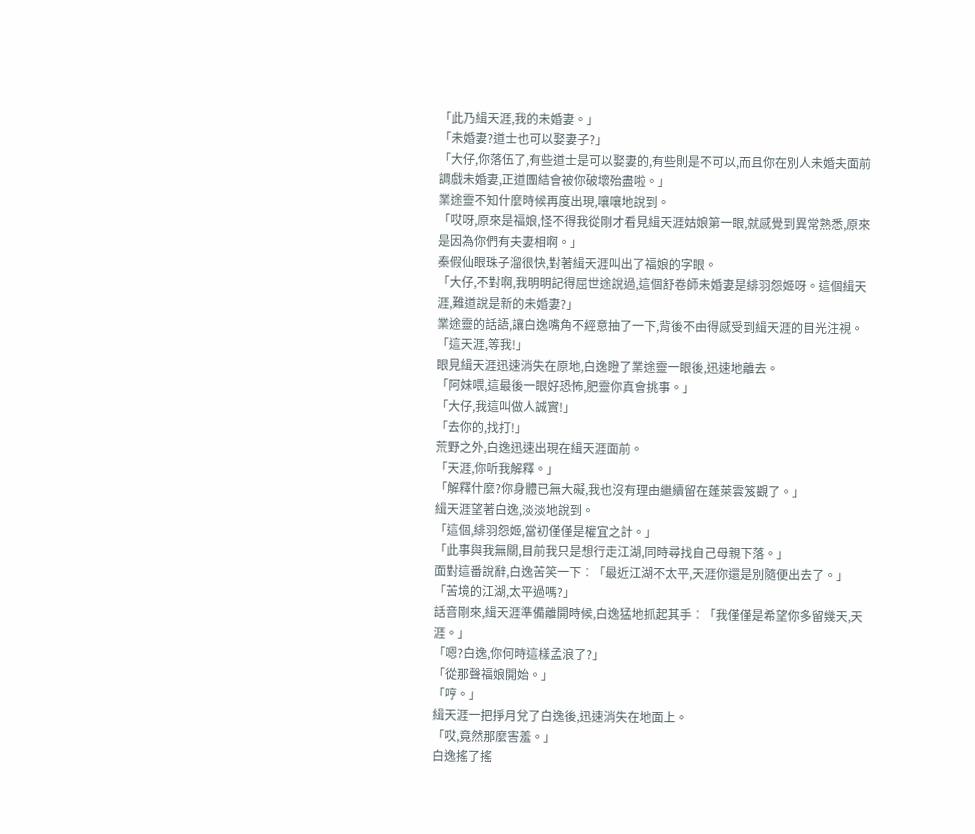「此乃緝天涯,我的未婚妻。」
「未婚妻?道士也可以娶妻子?」
「大仔,你落伍了,有些道士是可以娶妻的,有些則是不可以,而且你在別人未婚夫面前調戲未婚妻,正道團結會被你破壞殆盡啦。」
業途靈不知什麼時候再度出現,嚷嚷地說到。
「哎呀,原來是福娘,怪不得我從剛才看見緝天涯姑娘第一眼,就感覺到異常熟悉,原來是因為你們有夫妻相啊。」
秦假仙眼珠子溜很快,對著緝天涯叫出了福娘的字眼。
「大仔,不對啊,我明明記得屈世途說過,這個舒卷師未婚妻是緋羽怨姬呀。這個緝天涯,難道說是新的未婚妻?」
業途靈的話語,讓白逸嘴角不經意抽了一下,背後不由得感受到緝天涯的目光注視。
「這天涯,等我!」
眼見緝天涯迅速消失在原地,白逸瞪了業途靈一眼後,迅速地離去。
「阿妹喂,這最後一眼好恐怖,肥靈你真會挑事。」
「大仔,我這叫做人誠實!」
「去你的,找打!」
荒野之外,白逸迅速出現在緝天涯面前。
「天涯,你听我解釋。」
「解釋什麼?你身體已無大礙,我也沒有理由繼續留在蓬萊雲笈觀了。」
緝天涯望著白逸,淡淡地說到。
「這個,緋羽怨姬,當初僅僅是權宜之計。」
「此事與我無關,目前我只是想行走江湖,同時尋找自己母親下落。」
面對這番說辭,白逸苦笑一下︰「最近江湖不太平,天涯你還是別隨便出去了。」
「苦境的江湖,太平過嗎?」
話音剛來,緝天涯準備離開時候,白逸猛地抓起其手︰「我僅僅是希望你多留幾天,天涯。」
「嗯?白逸,你何時這樣孟浪了?」
「從那聲福娘開始。」
「哼。」
緝天涯一把掙月兌了白逸後,迅速消失在地面上。
「哎,竟然那麼害羞。」
白逸搖了搖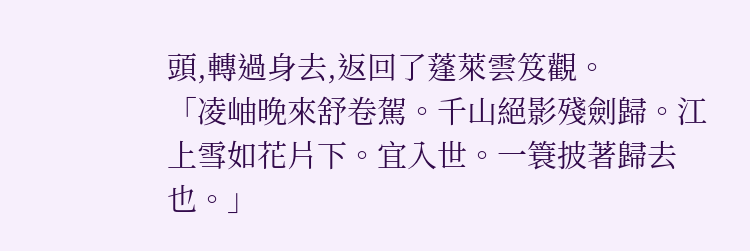頭,轉過身去,返回了蓬萊雲笈觀。
「凌岫晚來舒卷駕。千山絕影殘劍歸。江上雪如花片下。宜入世。一簑披著歸去也。」